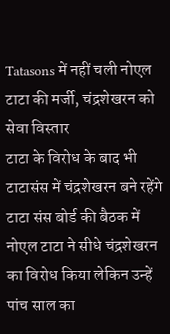Tatasons में नहीं चली नोएल टाटा की मर्जी, चंद्रशेखरन को सेवा विस्तार
टाटा के विरोध के बाद भी टाटासंस में चंद्रशेखरन बने रहेंगे
टाटा संस बोर्ड की बैठक में नोएल टाटा ने सीधे चंद्रशेखरन का विरोध किया लेकिन उन्हें पांच साल का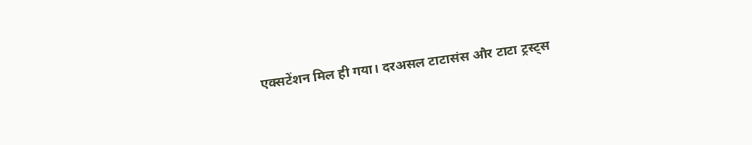एक्सटेंशन मिल ही गया। दरअसल टाटासंस और टाटा ट्रस्ट्स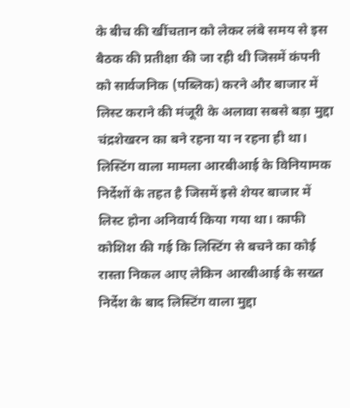के बीच की खींचतान को लेकर लंबे समय से इस बैठक की प्रतीक्षा की जा रही थी जिसमें कंपनी को सार्वजनिक (पब्लिक) करने और बाजार में लिस्ट कराने की मंजूरी के अलावा सबसे बड़ा मुद्दा चंद्रशेखरन का बने रहना या न रहना ही था। लिस्टिंग वाला मामला आरबीआई के विनियामक निर्देशों के तहत है जिसमें इसे शेयर बाजार में लिस्ट होना अनिवार्य किया गया था। काफी कोशिश की गई कि लिस्टिंग से बचने का कोई रास्ता निकल आए लेकिन आरबीआई के सख्त निर्देश के बाद लिस्टिंग वाला मुद्दा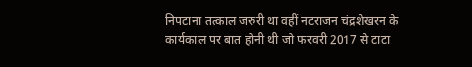निपटाना तत्काल जरुरी था वहीं नटराजन चंद्रशेखरन के कार्यकाल पर बात होनी थी जो फरवरी 2017 से टाटा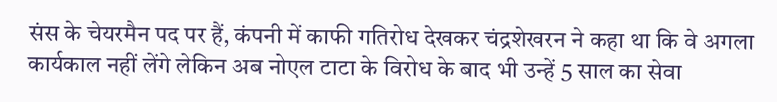संस के चेयरमैन पद पर हैं, कंपनी में काफी गतिरोध देखकर चंद्रशेखरन ने कहा था कि वे अगला कार्यकाल नहीं लेंगे लेकिन अब नोएल टाटा के विरोध के बाद भी उन्हें 5 साल का सेवा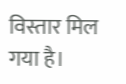विस्तार मिल गया है।